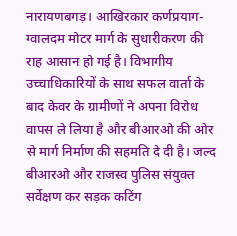नारायणबगड़। आखिरकार कर्णप्रयाग-ग्वालदम मोटर मार्ग के सुधारीकरण की राह आसान हो गई है। विभागीय उच्चाधिकारियों के साथ सफल वार्ता के बाद केवर के ग्रामीणों ने अपना विरोध वापस ले लिया है और बीआरओ की ओर से मार्ग निर्माण की सहमति दे दी है। जल्द बीआरओ और राजस्व पुलिस संयुक्त सर्वेक्षण कर सड़क कटिंग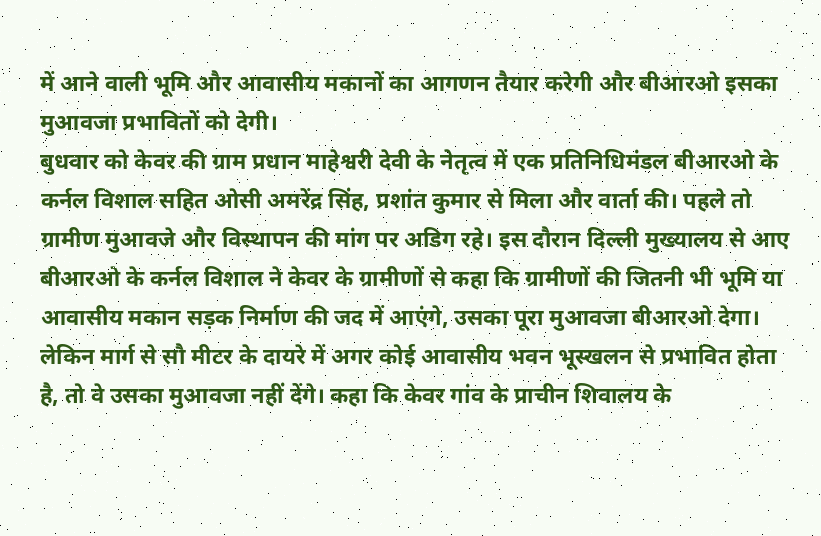में आने वाली भूमि और आवासीय मकानों का आगणन तैयार करेगी और बीआरओ इसका मुआवजा प्रभावितों को देगी।
बुधवार को केवर की ग्राम प्रधान माहेश्वरी देवी के नेतृत्व में एक प्रतिनिधिमंडल बीआरओ के कर्नल विशाल सहित ओसी अमरेंद्र सिंह, प्रशांत कुमार से मिला और वार्ता की। पहले तो ग्रामीण मुआवजे और विस्थापन की मांग पर अडिग रहे। इस दौरान दिल्ली मुख्यालय से आए बीआरओ के कर्नल विशाल ने केवर के ग्रामीणों से कहा कि ग्रामीणों की जितनी भी भूमि या आवासीय मकान सड़क निर्माण की जद में आएंगे, उसका पूरा मुआवजा बीआरओ देगा। लेकिन मार्ग से सौ मीटर के दायरे में अगर कोई आवासीय भवन भूस्खलन से प्रभावित होता है, तो वे उसका मुआवजा नहीं देंगे। कहा कि केवर गांव के प्राचीन शिवालय के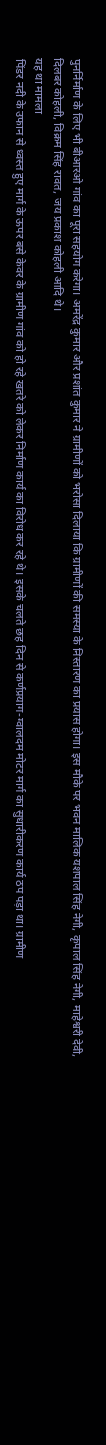पुनर्निर्माण के लिए भी बीआरओ गांव का पूरा सहयोग करेगा। अमरेंद्र कुमार और प्रशांत कुमार ने ग्रामीणों को भरोसा दिलाया कि ग्रामीणों की समस्या के निस्तारण का प्रयास होगा। इस मौके पर भवन मालिक यशपाल सिंह नेगी, कृपाल सिंह नेगी, माहेश्वरी देवी, दिलबर कोहली, विक्रम सिंह रावत, जय प्रकाश कोहली आदि थे।
यह था मामला
पिंडर नदी के उफान से ध्वस्त हुए मार्ग के ऊपर बसे केवर के ग्रामीण गांव को हो रहे खतरे को लेकर निर्माण कार्य का विरोध कर रहे थे। इसके चलते छह दिन से कर्णप्रयाग-ग्वालदम मोटर मार्ग का सुधारीकरण कार्य ठप पड़ा था। ग्रामीण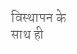विस्थापन के साथ ही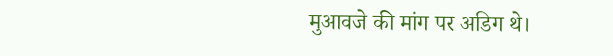मुआवजे की मांग पर अडिग थे।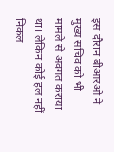इस दौरान बीआरओ ने मुख्य सचिव को भी मामले से अवगत कराया था। लेकिन कोई हल नहीं निकल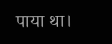पाया था।